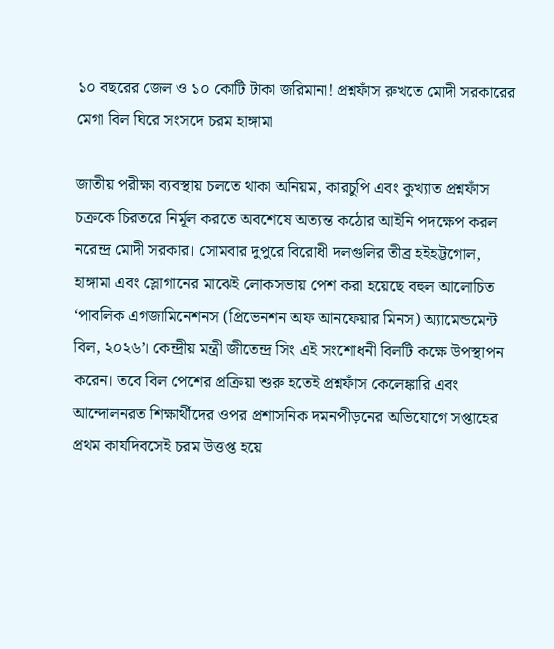১০ বছরের জেল ও ১০ কোটি টাকা জরিমানা! প্রশ্নফাঁস রুখতে মোদী সরকারের মেগা বিল ঘিরে সংসদে চরম হাঙ্গামা

জাতীয় পরীক্ষা ব্যবস্থায় চলতে থাকা অনিয়ম, কারচুপি এবং কুখ্যাত প্রশ্নফাঁস চক্রকে চিরতরে নির্মূল করতে অবশেষে অত্যন্ত কঠোর আইনি পদক্ষেপ করল নরেন্দ্র মোদী সরকার। সোমবার দুপুরে বিরোধী দলগুলির তীব্র হইহট্টগোল, হাঙ্গামা এবং স্লোগানের মাঝেই লোকসভায় পেশ করা হয়েছে বহুল আলোচিত ‘পাবলিক এগজামিনেশনস (প্রিভেনশন অফ আনফেয়ার মিনস) অ্যামেন্ডমেন্ট বিল, ২০২৬’। কেন্দ্রীয় মন্ত্রী জীতেন্দ্র সিং এই সংশোধনী বিলটি কক্ষে উপস্থাপন করেন। তবে বিল পেশের প্রক্রিয়া শুরু হতেই প্রশ্নফাঁস কেলেঙ্কারি এবং আন্দোলনরত শিক্ষার্থীদের ওপর প্রশাসনিক দমনপীড়নের অভিযোগে সপ্তাহের প্রথম কার্যদিবসেই চরম উত্তপ্ত হয়ে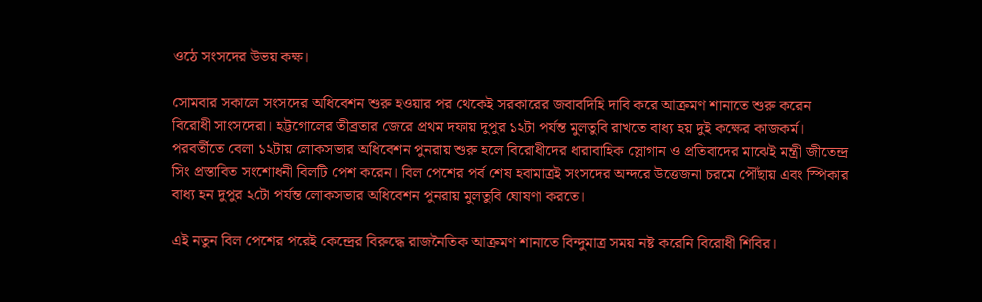ওঠে সংসদের উভয় কক্ষ।

সোমবার সকালে সংসদের অধিবেশন শুরু হওয়ার পর থেকেই সরকারের জবাবদিহি দাবি করে আক্রমণ শানাতে শুরু করেন বিরোধী সাংসদেরা। হট্টগোলের তীব্রতার জেরে প্রথম দফায় দুপুর ১২টা পর্যন্ত মুলতুবি রাখতে বাধ্য হয় দুই কক্ষের কাজকর্ম। পরবর্তীতে বেলা ১২টায় লোকসভার অধিবেশন পুনরায় শুরু হলে বিরোধীদের ধারাবাহিক স্লোগান ও প্রতিবাদের মাঝেই মন্ত্রী জীতেন্দ্র সিং প্রস্তাবিত সংশোধনী বিলটি পেশ করেন। বিল পেশের পর্ব শেষ হবামাত্রই সংসদের অন্দরে উত্তেজনা চরমে পৌঁছায় এবং স্পিকার বাধ্য হন দুপুর ২টো পর্যন্ত লোকসভার অধিবেশন পুনরায় মুলতুবি ঘোষণা করতে।

এই নতুন বিল পেশের পরেই কেন্দ্রের বিরুদ্ধে রাজনৈতিক আক্রমণ শানাতে বিন্দুমাত্র সময় নষ্ট করেনি বিরোধী শিবির।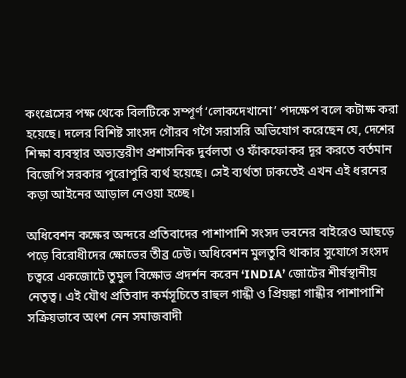কংগ্রেসের পক্ষ থেকে বিলটিকে সম্পূর্ণ ‘লোকদেখানো’ পদক্ষেপ বলে কটাক্ষ করা হয়েছে। দলের বিশিষ্ট সাংসদ গৌরব গগৈ সরাসরি অভিযোগ করেছেন যে, দেশের শিক্ষা ব্যবস্থার অভ্যন্তরীণ প্রশাসনিক দুর্বলতা ও ফাঁকফোকর দূর করতে বর্তমান বিজেপি সরকার পুরোপুরি ব্যর্থ হয়েছে। সেই ব্যর্থতা ঢাকতেই এখন এই ধরনের কড়া আইনের আড়াল নেওয়া হচ্ছে।

অধিবেশন কক্ষের অন্দরে প্রতিবাদের পাশাপাশি সংসদ ভবনের বাইরেও আছড়ে পড়ে বিরোধীদের ক্ষোভের তীব্র ঢেউ। অধিবেশন মুলতুবি থাকার সুযোগে সংসদ চত্বরে একজোটে তুমুল বিক্ষোভ প্রদর্শন করেন ‘INDIA’ জোটের শীর্ষস্থানীয় নেতৃত্ব। এই যৌথ প্রতিবাদ কর্মসূচিতে রাহুল গান্ধী ও প্রিয়ঙ্কা গান্ধীর পাশাপাশি সক্রিয়ভাবে অংশ নেন সমাজবাদী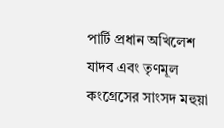পার্টি প্রধান অখিলেশ যাদব এবং তৃণমূল কংগ্রেসের সাংসদ মহুয়া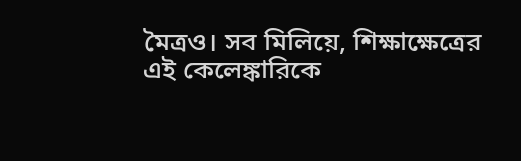মৈত্রও। সব মিলিয়ে, শিক্ষাক্ষেত্রের এই কেলেঙ্কারিকে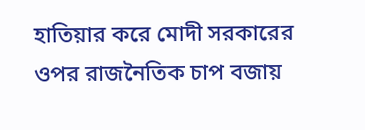হাতিয়ার করে মোদী সরকারের ওপর রাজনৈতিক চাপ বজায়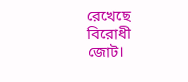রেখেছে বিরোধী জোট।